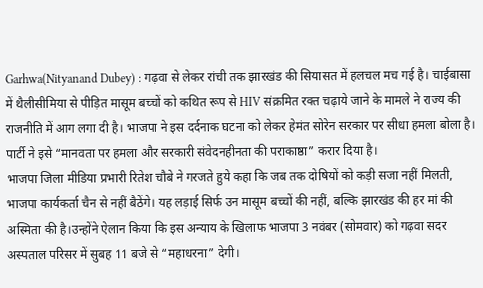Garhwa(Nityanand Dubey) : गढ़वा से लेकर रांची तक झारखंड की सियासत में हलचल मच गई है। चाईबासा में थैलीसीमिया से पीड़ित मासूम बच्चों को कथित रूप से HIV संक्रमित रक्त चढ़ाये जाने के मामले ने राज्य की राजनीति में आग लगा दी है। भाजपा ने इस दर्दनाक घटना को लेकर हेमंत सोरेन सरकार पर सीधा हमला बोला है। पार्टी ने इसे “मानवता पर हमला और सरकारी संवेदनहीनता की पराकाष्ठा” करार दिया है।
भाजपा जिला मीडिया प्रभारी रितेश चौबे ने गरजते हुये कहा कि जब तक दोषियों को कड़ी सजा नहीं मिलती, भाजपा कार्यकर्ता चैन से नहीं बैठेंगे। यह लड़ाई सिर्फ उन मासूम बच्चों की नहीं, बल्कि झारखंड की हर मां की अस्मिता की है।उन्होंने ऐलान किया कि इस अन्याय के खिलाफ भाजपा 3 नवंबर (सोमवार) को गढ़वा सदर अस्पताल परिसर में सुबह 11 बजे से “महाधरना” देगी।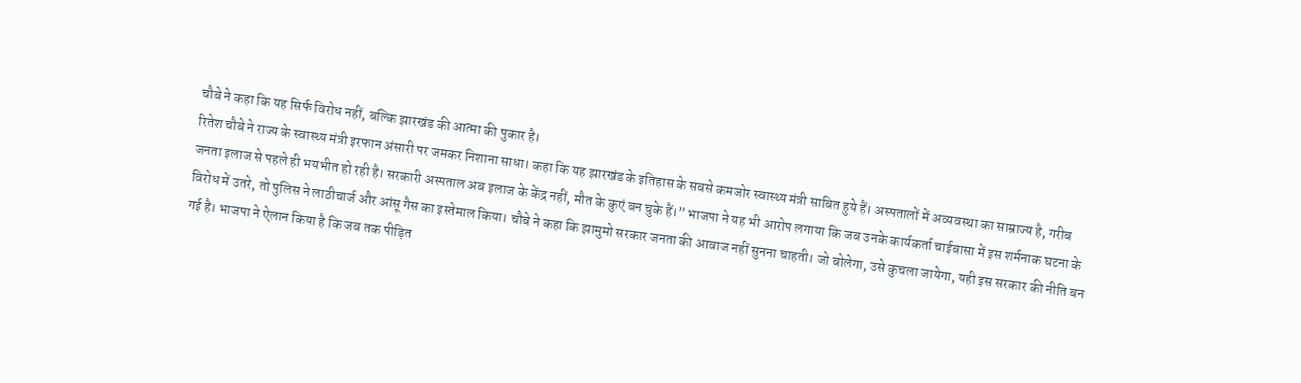चौबे ने कहा कि यह सिर्फ विरोध नहीं, बल्कि झारखंड की आत्मा की पुकार है।
रितेश चौबे ने राज्य के स्वास्थ्य मंत्री इरफान अंसारी पर जमकर निशाना साधा। कहा कि यह झारखंड के इतिहास के सबसे कमजोर स्वास्थ्य मंत्री साबित हुये हैं। अस्पतालों में अव्यवस्था का साम्राज्य है, गरीब जनता इलाज से पहले ही भयभीत हो रही है। सरकारी अस्पताल अब इलाज के केंद्र नहीं, मौत के कुएं बन चुके हैं।” भाजपा ने यह भी आरोप लगाया कि जब उनके कार्यकर्ता चाईबासा में इस शर्मनाक घटना के विरोध में उतरे, तो पुलिस ने लाठीचार्ज और आंसू गैस का इस्तेमाल किया। चौबे ने कहा कि झामुमो सरकार जनता की आवाज नहीं सुनना चाहती। जो बोलेगा, उसे कुचला जायेगा, यही इस सरकार की नीति बन गई है। भाजपा ने ऐलान किया है कि जब तक पीड़ित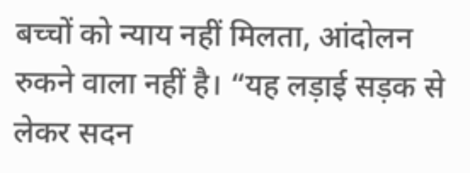बच्चों को न्याय नहीं मिलता, आंदोलन रुकने वाला नहीं है। “यह लड़ाई सड़क से लेकर सदन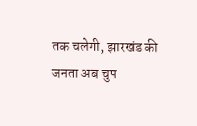तक चलेगी, झारखंड की जनता अब चुप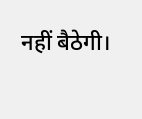नहीं बैठेगी।